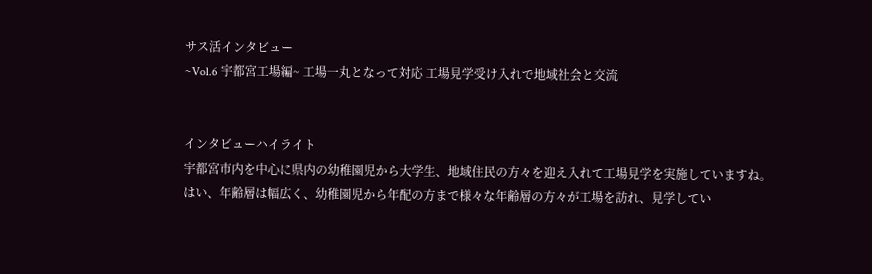サス活インタビュー
~Vol.6 宇都宮工場編~ 工場一丸となって対応 工場見学受け入れで地域社会と交流


インタビューハイライト
宇都宮市内を中心に県内の幼稚園児から大学生、地域住民の方々を迎え入れて工場見学を実施していますね。
はい、年齢層は幅広く、幼稚園児から年配の方まで様々な年齢層の方々が工場を訪れ、見学してい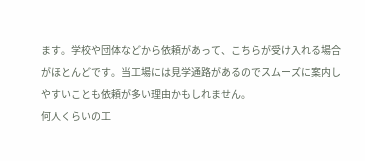ます。学校や団体などから依頼があって、こちらが受け入れる場合がほとんどです。当工場には見学通路があるのでスムーズに案内しやすいことも依頼が多い理由かもしれません。
何人くらいの工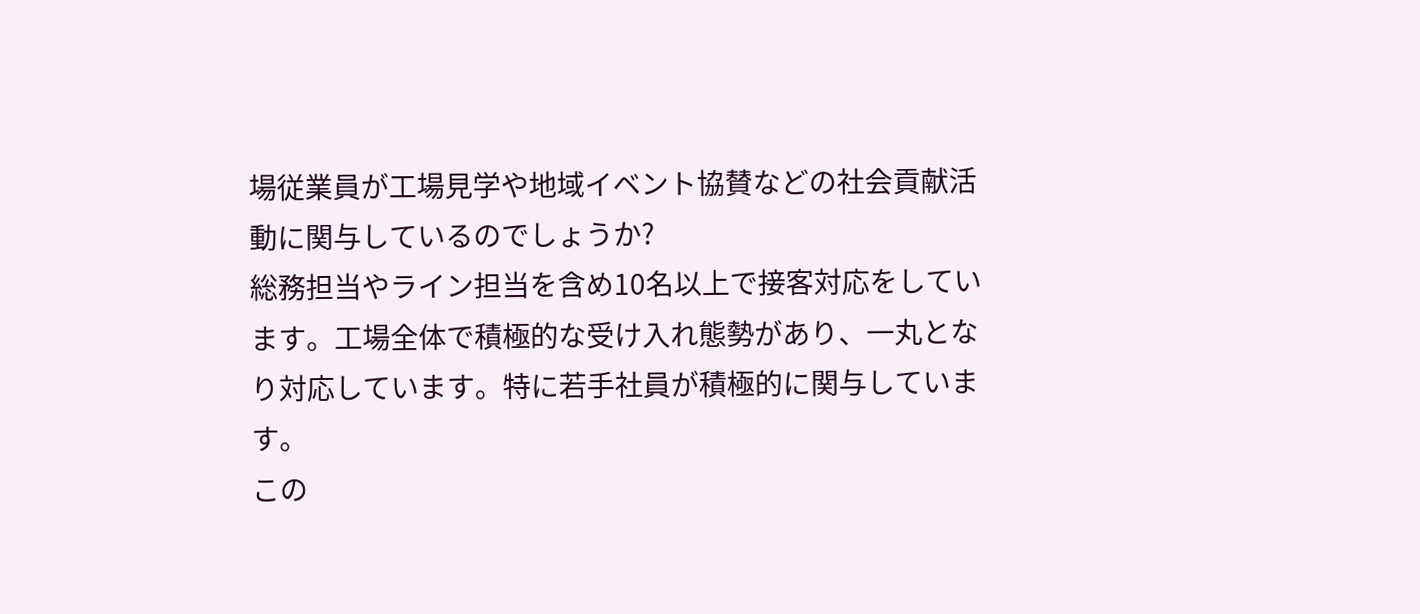場従業員が工場見学や地域イベント協賛などの社会貢献活動に関与しているのでしょうか?
総務担当やライン担当を含め10名以上で接客対応をしています。工場全体で積極的な受け入れ態勢があり、一丸となり対応しています。特に若手社員が積極的に関与しています。
この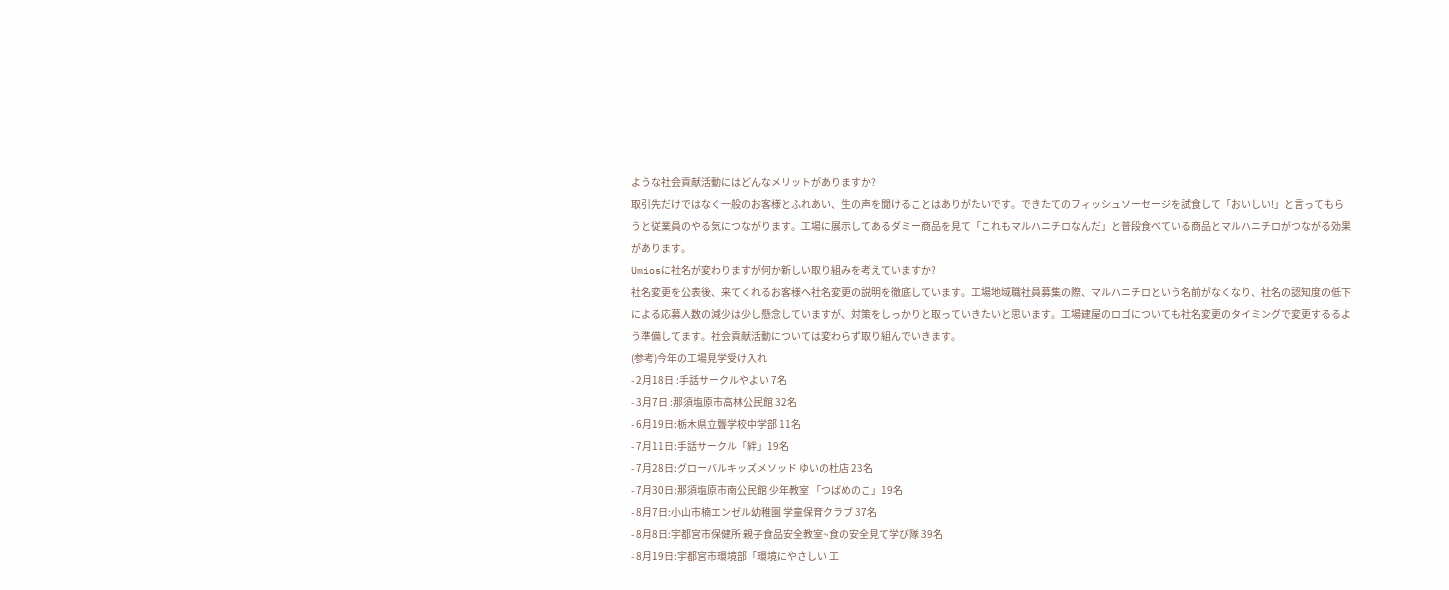ような社会貢献活動にはどんなメリットがありますか?
取引先だけではなく一般のお客様とふれあい、生の声を聞けることはありがたいです。できたてのフィッシュソーセージを試食して「おいしい!」と言ってもらうと従業員のやる気につながります。工場に展示してあるダミー商品を見て「これもマルハニチロなんだ」と普段食べている商品とマルハニチロがつながる効果があります。
Umiosに社名が変わりますが何か新しい取り組みを考えていますか?
社名変更を公表後、来てくれるお客様へ社名変更の説明を徹底しています。工場地域職社員募集の際、マルハニチロという名前がなくなり、社名の認知度の低下による応募人数の減少は少し懸念していますが、対策をしっかりと取っていきたいと思います。工場建屋のロゴについても社名変更のタイミングで変更するるよう準備してます。社会貢献活動については変わらず取り組んでいきます。
(参考)今年の工場見学受け入れ
- 2月18日 :手話サークルやよい 7名
- 3月7日 :那須塩原市高林公民館 32名
- 6月19日:栃木県立聾学校中学部 11名
- 7月11日:手話サークル「絆」19名
- 7月28日:グローバルキッズメソッド ゆいの杜店 23名
- 7月30日:那須塩原市南公民館 少年教室 「つばめのこ」19名
- 8月7日:小山市楠エンゼル幼稚園 学童保育クラブ 37名
- 8月8日:宇都宮市保健所 親子食品安全教室~食の安全見て学び隊 39名
- 8月19日:宇都宮市環境部「環境にやさしい 工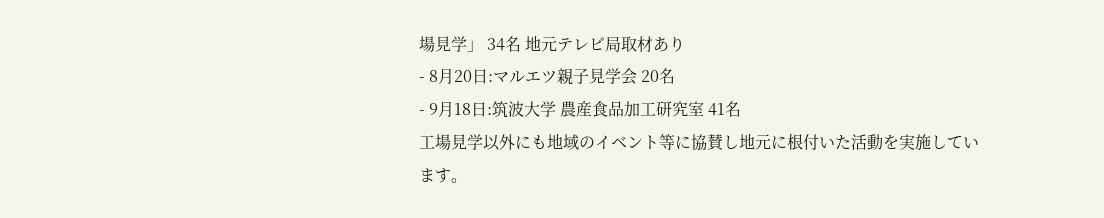場見学」 34名 地元テレビ局取材あり
- 8月20日:マルエツ親子見学会 20名
- 9月18日:筑波大学 農産食品加工研究室 41名
工場見学以外にも地域のイベント等に協賛し地元に根付いた活動を実施しています。